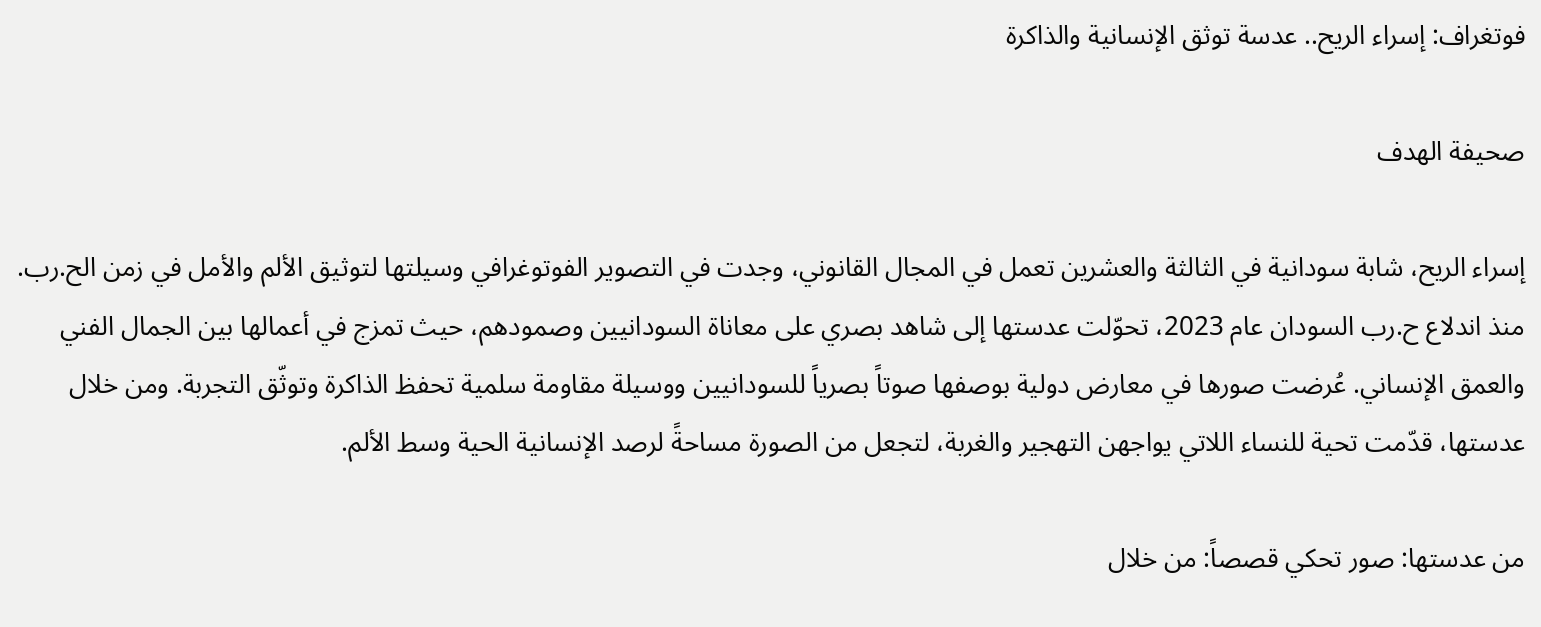فوتغراف: إسراء الريح.. عدسة توثق الإنسانية والذاكرة

صحيفة الهدف

إسراء الريح، شابة سودانية في الثالثة والعشرين تعمل في المجال القانوني، وجدت في التصوير الفوتوغرافي وسيلتها لتوثيق الألم والأمل في زمن الح.رب. منذ اندلاع ح.رب السودان عام 2023، تحوّلت عدستها إلى شاهد بصري على معاناة السودانيين وصمودهم، حيث تمزج في أعمالها بين الجمال الفني والعمق الإنساني. عُرضت صورها في معارض دولية بوصفها صوتاً بصرياً للسودانيين ووسيلة مقاومة سلمية تحفظ الذاكرة وتوثّق التجربة. ومن خلال عدستها، قدّمت تحية للنساء اللاتي يواجهن التهجير والغربة، لتجعل من الصورة مساحةً لرصد الإنسانية الحية وسط الألم.

من عدستها: صور تحكي قصصاً: من خلال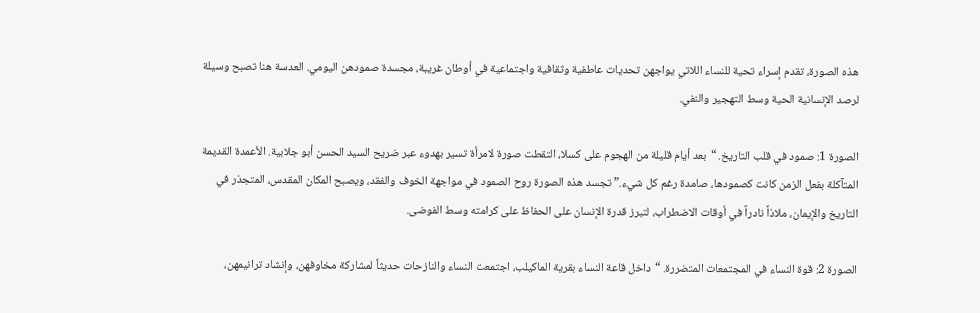هذه الصورة، تقدم إسراء تحية للنساء اللاتي يواجهن تحديات عاطفية وثقافية واجتماعية في أوطان غريبة، مجسدة صمودهن اليومي. العدسة هنا تصبح وسيلة لرصد الإنسانية الحية وسط التهجير والنفي.

الصورة 1: صمود في قلب التاريخ. “بعد أيام قليلة من الهجوم على كسلا، التقطت صورة لامرأة تسير بهدوء عبر ضريح السيد الحسن أبو جلابية. الأعمدة القديمة المتآكلة بفعل الزمن كانت كصمودها، صامدة رغم كل شيء.” تجسد هذه الصورة روح الصمود في مواجهة الخوف والفقد، ويصبح المكان المقدس، المتجذر في التاريخ والإيمان، ملاذاً نادراً في أوقات الاضطراب، لتبرز قدرة الإنسان على الحفاظ على كرامته وسط الفوضى.

الصورة 2: قوة النساء في المجتمعات المتضررة. “داخل قاعة النساء بقرية الماكيلب، اجتمعت النساء والنازحات حديثاً لمشاركة مخاوفهن، وإنشاد ترانيمهن،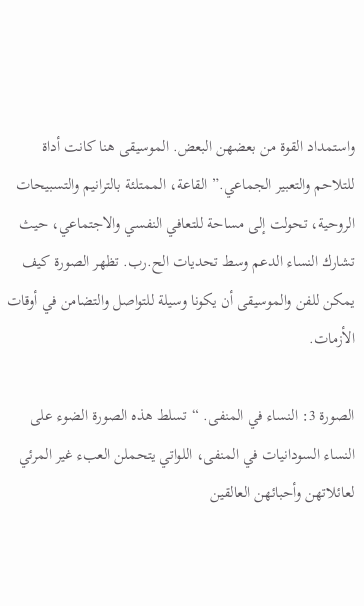واستمداد القوة من بعضهن البعض. الموسيقى هنا كانت أداة للتلاحم والتعبير الجماعي.” القاعة، الممتلئة بالترانيم والتسبيحات الروحية، تحولت إلى مساحة للتعافي النفسي والاجتماعي، حيث تشارك النساء الدعم وسط تحديات الح.رب. تظهر الصورة كيف يمكن للفن والموسيقى أن يكونا وسيلة للتواصل والتضامن في أوقات الأزمات.

الصورة 3: النساء في المنفى. “تسلط هذه الصورة الضوء على النساء السودانيات في المنفى، اللواتي يتحملن العبء غير المرئي لعائلاتهن وأحبائهن العالقين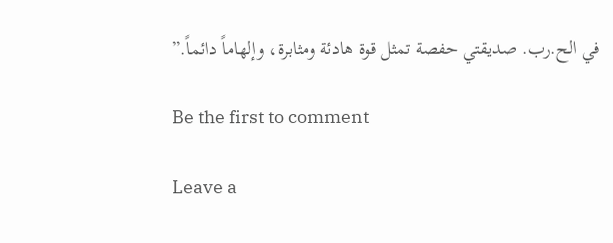في الح.رب. صديقتي حفصة تمثل قوة هادئة ومثابرة، وإلهاماً دائماً.”

Be the first to comment

Leave a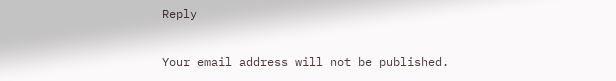Reply

Your email address will not be published.